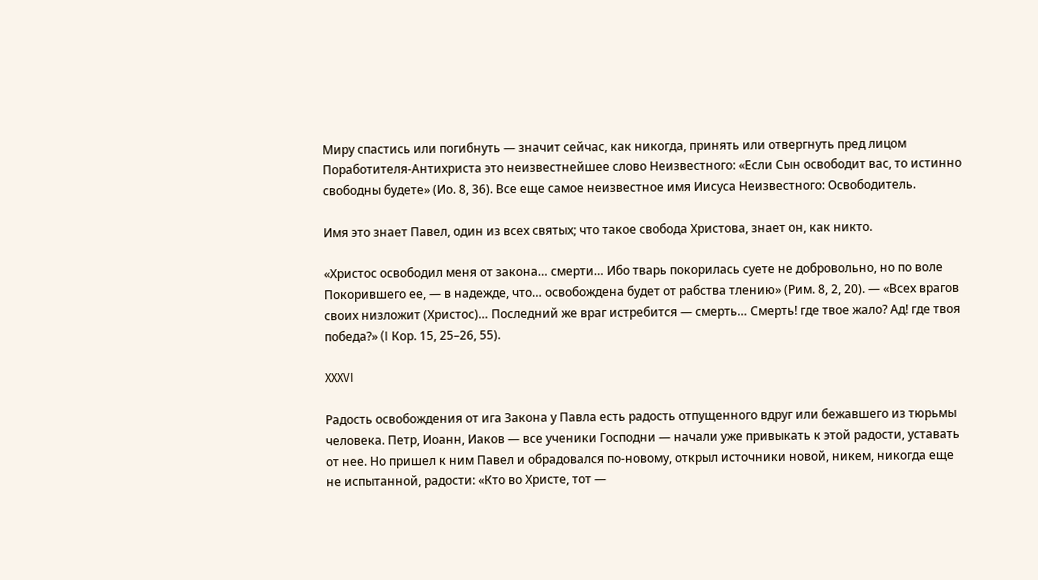Миру спастись или погибнуть — значит сейчас, как никогда, принять или отвергнуть пред лицом Поработителя-Антихриста это неизвестнейшее слово Неизвестного: «Если Сын освободит вас, то истинно свободны будете» (Ио. 8, 36). Все еще самое неизвестное имя Иисуса Неизвестного: Освободитель.

Имя это знает Павел, один из всех святых; что такое свобода Христова, знает он, как никто.

«Христос освободил меня от закона… смерти… Ибо тварь покорилась суете не добровольно, но по воле Покорившего ее, — в надежде, что… освобождена будет от рабства тлению» (Рим. 8, 2, 20). — «Всех врагов своих низложит (Христос)… Последний же враг истребится — смерть… Смерть! где твое жало? Ад! где твоя победа?» (I Кор. 15, 25–26, 55).

XXXVI

Радость освобождения от ига Закона у Павла есть радость отпущенного вдруг или бежавшего из тюрьмы человека. Петр, Иоанн, Иаков — все ученики Господни — начали уже привыкать к этой радости, уставать от нее. Но пришел к ним Павел и обрадовался по-новому, открыл источники новой, никем, никогда еще не испытанной, радости: «Кто во Христе, тот —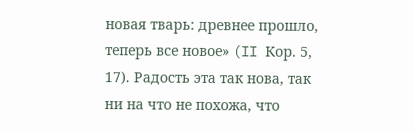новая тварь: древнее прошло, теперь все новое» (II Кор. 5, 17). Радость эта так нова, так ни на что не похожа, что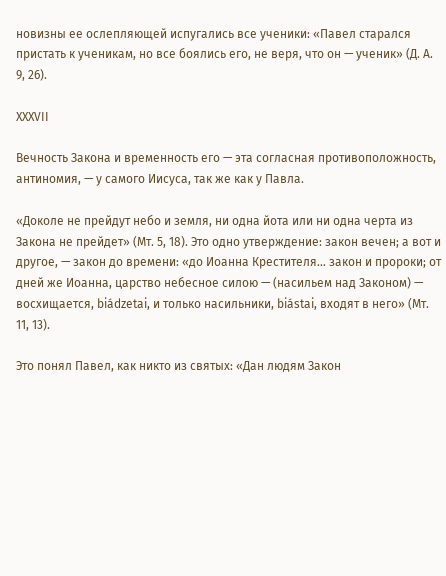новизны ее ослепляющей испугались все ученики: «Павел старался пристать к ученикам, но все боялись его, не веря, что он — ученик» (Д. А. 9, 26).

XXXVII

Вечность Закона и временность его — эта согласная противоположность, антиномия, — у самого Иисуса, так же как у Павла.

«Доколе не прейдут небо и земля, ни одна йота или ни одна черта из Закона не прейдет» (Мт. 5, 18). Это одно утверждение: закон вечен; а вот и другое, — закон до времени: «до Иоанна Крестителя… закон и пророки; от дней же Иоанна, царство небесное силою — (насильем над Законом) — восхищается, biádzetai, и только насильники, biástai, входят в него» (Мт. 11, 13).

Это понял Павел, как никто из святых: «Дан людям Закон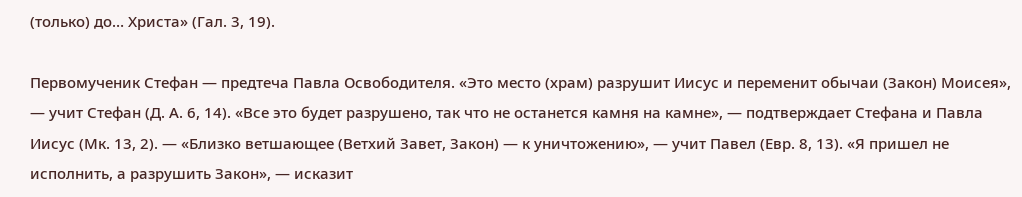(только) до… Христа» (Гал. 3, 19).

Первомученик Стефан — предтеча Павла Освободителя. «Это место (храм) разрушит Иисус и переменит обычаи (Закон) Моисея», — учит Стефан (Д. А. 6, 14). «Все это будет разрушено, так что не останется камня на камне», — подтверждает Стефана и Павла Иисус (Мк. 13, 2). — «Близко ветшающее (Ветхий Завет, Закон) — к уничтожению», — учит Павел (Евр. 8, 13). «Я пришел не исполнить, а разрушить Закон», — исказит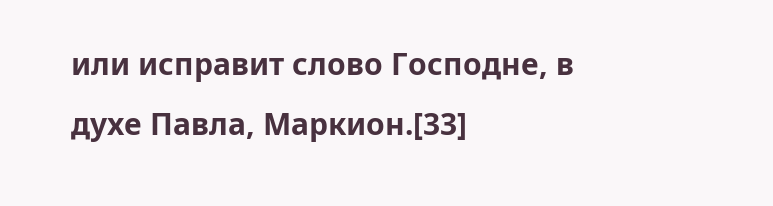или исправит слово Господне, в духе Павла, Маркион.[33]